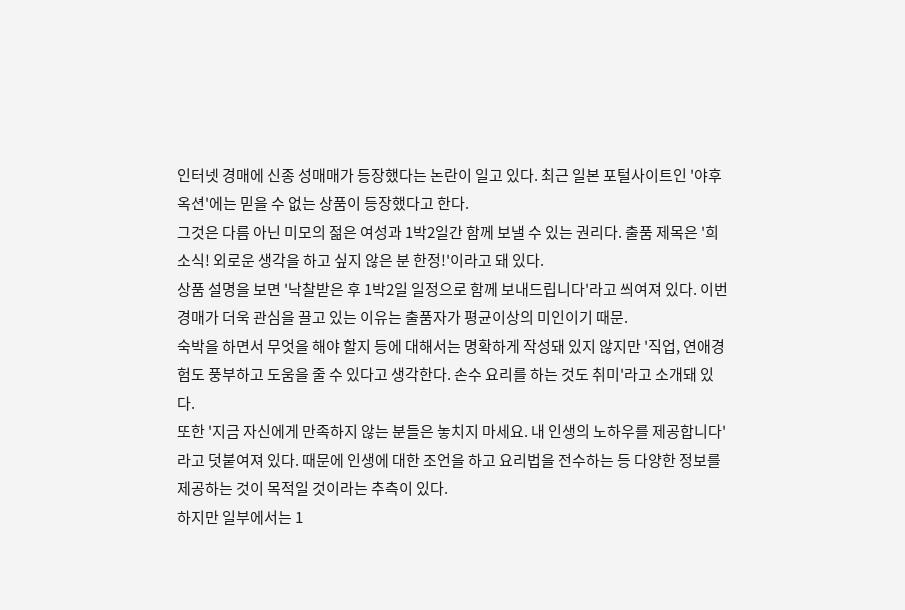인터넷 경매에 신종 성매매가 등장했다는 논란이 일고 있다. 최근 일본 포털사이트인 '야후 옥션'에는 믿을 수 없는 상품이 등장했다고 한다.
그것은 다름 아닌 미모의 젊은 여성과 1박2일간 함께 보낼 수 있는 권리다. 출품 제목은 '희소식! 외로운 생각을 하고 싶지 않은 분 한정!'이라고 돼 있다.
상품 설명을 보면 '낙찰받은 후 1박2일 일정으로 함께 보내드립니다'라고 씌여져 있다. 이번 경매가 더욱 관심을 끌고 있는 이유는 출품자가 평균이상의 미인이기 때문.
숙박을 하면서 무엇을 해야 할지 등에 대해서는 명확하게 작성돼 있지 않지만 '직업, 연애경험도 풍부하고 도움을 줄 수 있다고 생각한다. 손수 요리를 하는 것도 취미'라고 소개돼 있다.
또한 '지금 자신에게 만족하지 않는 분들은 놓치지 마세요. 내 인생의 노하우를 제공합니다'라고 덧붙여져 있다. 때문에 인생에 대한 조언을 하고 요리법을 전수하는 등 다양한 정보를 제공하는 것이 목적일 것이라는 추측이 있다.
하지만 일부에서는 1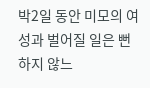박2일 동안 미모의 여성과 벌어질 일은 뻔하지 않느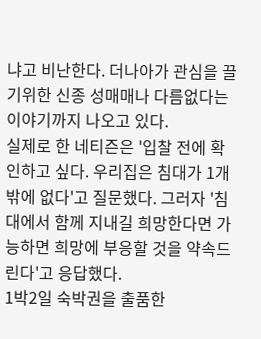냐고 비난한다. 더나아가 관심을 끌기위한 신종 성매매나 다름없다는 이야기까지 나오고 있다.
실제로 한 네티즌은 '입찰 전에 확인하고 싶다. 우리집은 침대가 1개밖에 없다'고 질문했다. 그러자 '침대에서 함께 지내길 희망한다면 가능하면 희망에 부응할 것을 약속드린다'고 응답했다.
1박2일 숙박권을 출품한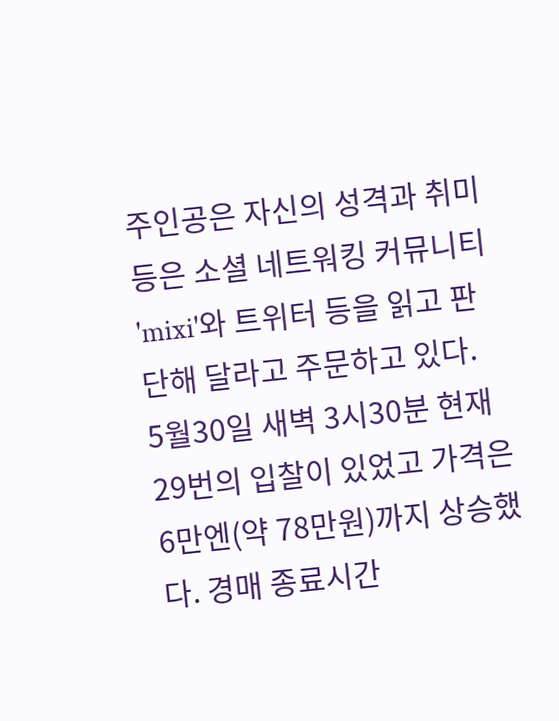주인공은 자신의 성격과 취미 등은 소셜 네트워킹 커뮤니티 'mixi'와 트위터 등을 읽고 판단해 달라고 주문하고 있다.
5월30일 새벽 3시30분 현재 29번의 입찰이 있었고 가격은 6만엔(약 78만원)까지 상승했다. 경매 종료시간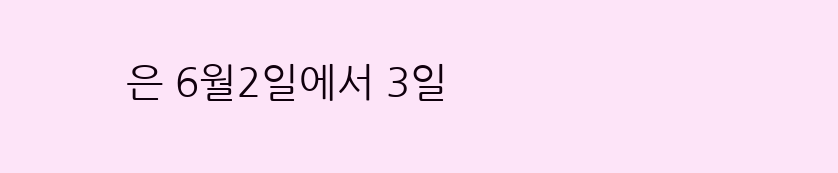은 6월2일에서 3일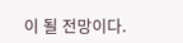이 될 전망이다.